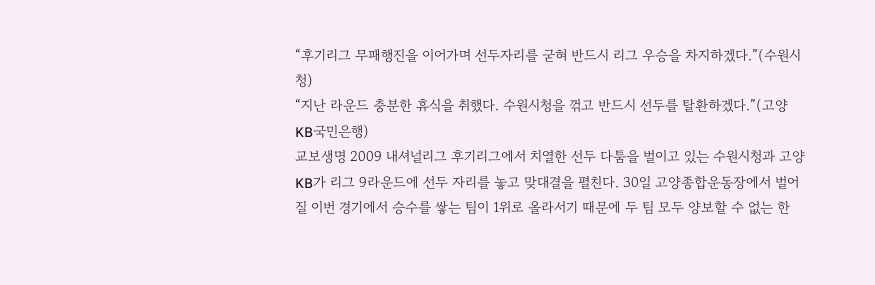“후기리그 무패행진을 이어가며 선두자리를 굳혀 반드시 리그 우승을 차지하겠다.”(수원시청)
“지난 라운드 충분한 휴식을 취했다. 수원시청을 꺾고 반드시 선두를 탈환하겠다.”(고양 KB국민은행)
교보생명 2009 내셔널리그 후기리그에서 치열한 선두 다툼을 벌이고 있는 수원시청과 고양 KB가 리그 9라운드에 선두 자리를 놓고 맞대결을 펼친다. 30일 고양종합운동장에서 벌어질 이번 경기에서 승수를 쌓는 팀이 1위로 올라서기 때문에 두 팀 모두 양보할 수 없는 한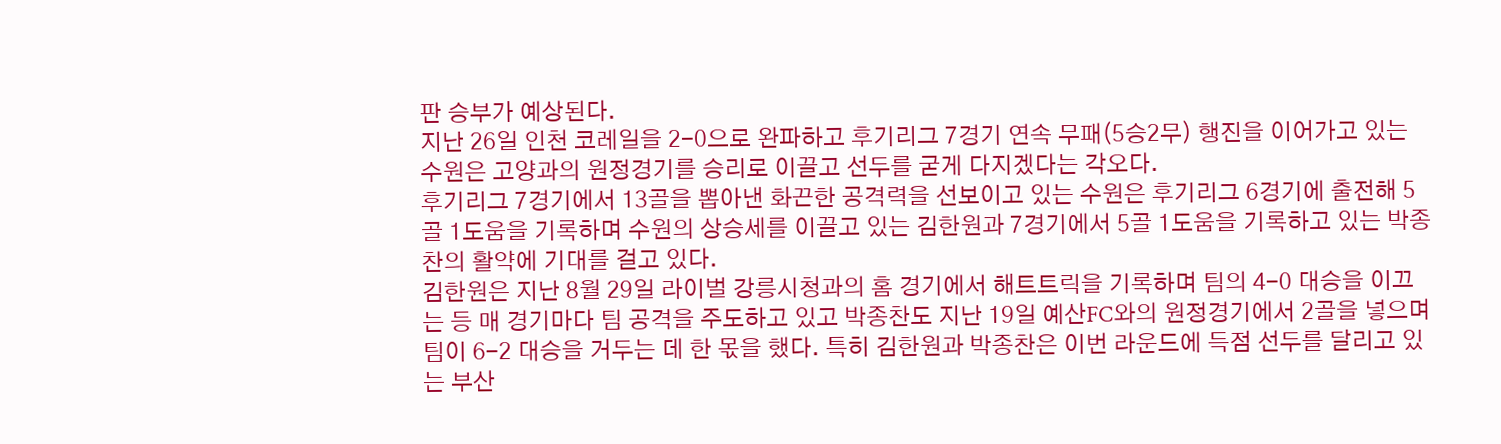판 승부가 예상된다.
지난 26일 인천 코레일을 2-0으로 완파하고 후기리그 7경기 연속 무패(5승2무) 행진을 이어가고 있는 수원은 고양과의 원정경기를 승리로 이끌고 선두를 굳게 다지겠다는 각오다.
후기리그 7경기에서 13골을 뽑아낸 화끈한 공격력을 선보이고 있는 수원은 후기리그 6경기에 출전해 5골 1도움을 기록하며 수원의 상승세를 이끌고 있는 김한원과 7경기에서 5골 1도움을 기록하고 있는 박종찬의 활약에 기대를 걸고 있다.
김한원은 지난 8월 29일 라이벌 강릉시청과의 홈 경기에서 해트트릭을 기록하며 팀의 4-0 대승을 이끄는 등 매 경기마다 팀 공격을 주도하고 있고 박종찬도 지난 19일 예산FC와의 원정경기에서 2골을 넣으며 팀이 6-2 대승을 거두는 데 한 몫을 했다. 특히 김한원과 박종찬은 이번 라운드에 득점 선두를 달리고 있는 부산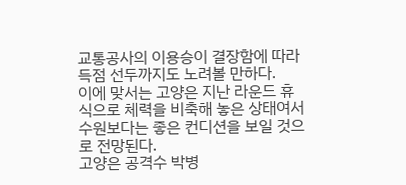교통공사의 이용승이 결장함에 따라 득점 선두까지도 노려볼 만하다.
이에 맞서는 고양은 지난 라운드 휴식으로 체력을 비축해 놓은 상태여서 수원보다는 좋은 컨디션을 보일 것으로 전망된다.
고양은 공격수 박병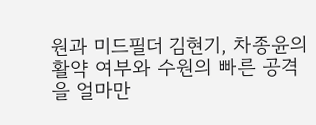원과 미드필더 김현기, 차종윤의 활약 여부와 수원의 빠른 공격을 얼마만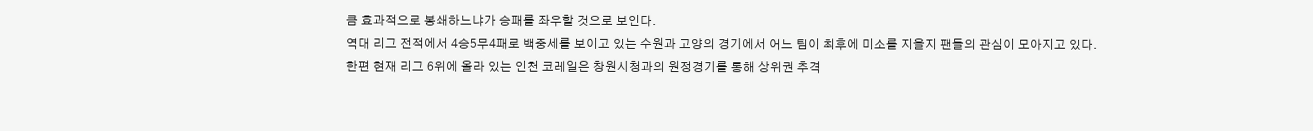큼 효과적으로 봉쇄하느냐가 승패를 좌우할 것으로 보인다.
역대 리그 전적에서 4승5무4패로 백중세를 보이고 있는 수원과 고양의 경기에서 어느 팀이 최후에 미소를 지을지 팬들의 관심이 모아지고 있다.
한편 현재 리그 6위에 올라 있는 인천 코레일은 창원시청과의 원정경기를 통해 상위권 추격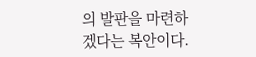의 발판을 마련하겠다는 복안이다.